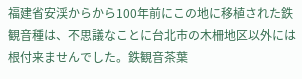福建省安渓からから100年前にこの地に移植された鉄観音種は、不思議なことに台北市の木柵地区以外には根付来ませんでした。鉄観音茶葉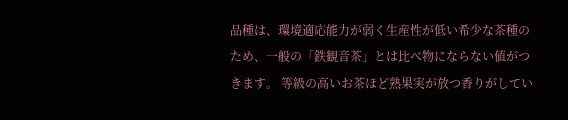品種は、環境適応能力が弱く生産性が低い希少な茶種のため、一般の「鉄観音茶」とは比べ物にならない値がつきます。 等級の高いお茶ほど熟果実が放つ香りがしてい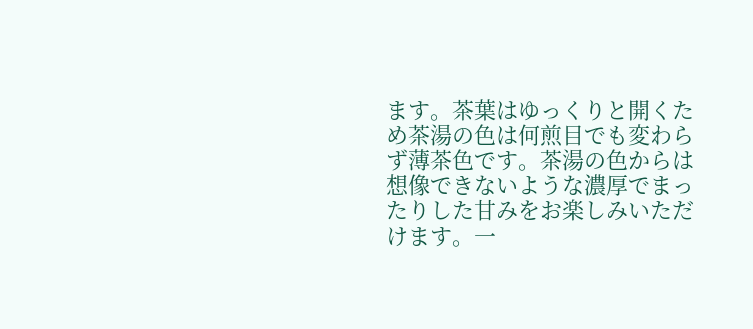ます。茶葉はゆっくりと開くため茶湯の色は何煎目でも変わらず薄茶色です。茶湯の色からは想像できないような濃厚でまったりした甘みをお楽しみいただけます。一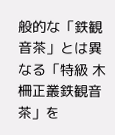般的な「鉄観音茶」とは異なる「特級 木柵正叢鉄観音茶」を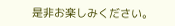是非お楽しみください。